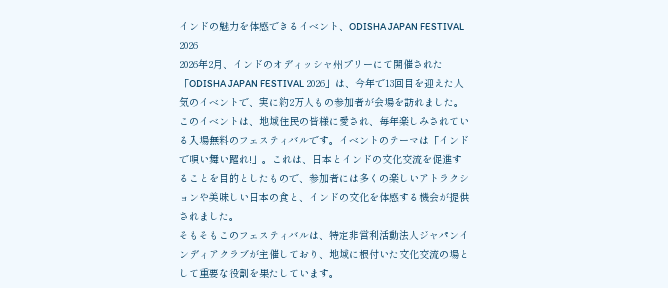インドの魅力を体感できるイベント、ODISHA JAPAN FESTIVAL 2026
2026年2月、インドのオディッシャ州プリーにて開催された「ODISHA JAPAN FESTIVAL 2026」は、今年で13回目を迎えた人気のイベントで、実に約2万人もの参加者が会場を訪れました。このイベントは、地域住民の皆様に愛され、毎年楽しみされている入場無料のフェスティバルです。イベントのテーマは「インドで唄い舞い躍れ!」。これは、日本とインドの文化交流を促進することを目的としたもので、参加者には多くの楽しいアトラクションや美味しい日本の食と、インドの文化を体感する機会が提供されました。
そもそもこのフェスティバルは、特定非営利活動法人ジャパンインディアクラブが主催しており、地域に根付いた文化交流の場として重要な役割を果たしています。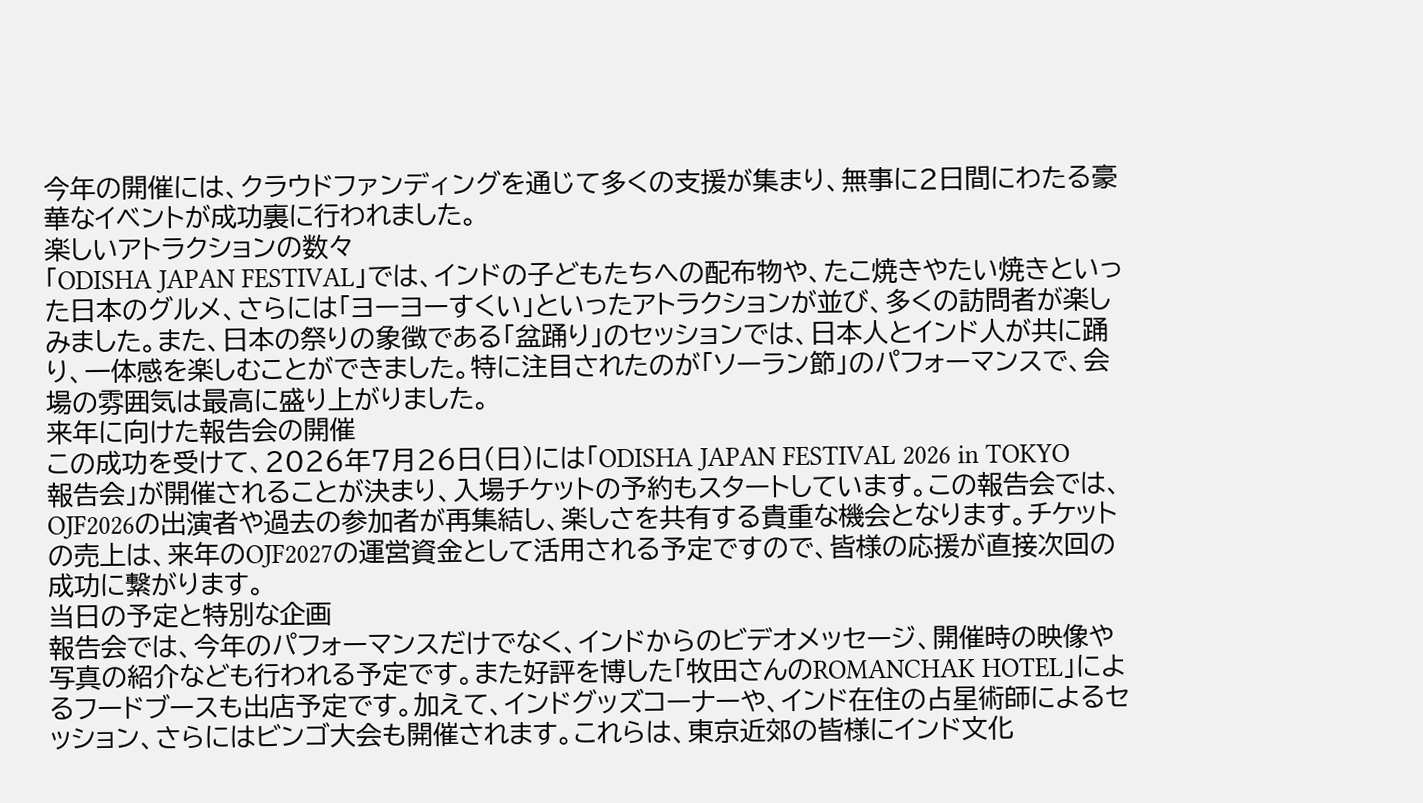今年の開催には、クラウドファンディングを通じて多くの支援が集まり、無事に2日間にわたる豪華なイベントが成功裏に行われました。
楽しいアトラクションの数々
「ODISHA JAPAN FESTIVAL」では、インドの子どもたちへの配布物や、たこ焼きやたい焼きといった日本のグルメ、さらには「ヨーヨーすくい」といったアトラクションが並び、多くの訪問者が楽しみました。また、日本の祭りの象徴である「盆踊り」のセッションでは、日本人とインド人が共に踊り、一体感を楽しむことができました。特に注目されたのが「ソーラン節」のパフォーマンスで、会場の雰囲気は最高に盛り上がりました。
来年に向けた報告会の開催
この成功を受けて、2026年7月26日(日)には「ODISHA JAPAN FESTIVAL 2026 in TOKYO 報告会」が開催されることが決まり、入場チケットの予約もスタートしています。この報告会では、OJF2026の出演者や過去の参加者が再集結し、楽しさを共有する貴重な機会となります。チケットの売上は、来年のOJF2027の運営資金として活用される予定ですので、皆様の応援が直接次回の成功に繋がります。
当日の予定と特別な企画
報告会では、今年のパフォーマンスだけでなく、インドからのビデオメッセージ、開催時の映像や写真の紹介なども行われる予定です。また好評を博した「牧田さんのROMANCHAK HOTEL」によるフードブースも出店予定です。加えて、インドグッズコーナーや、インド在住の占星術師によるセッション、さらにはビンゴ大会も開催されます。これらは、東京近郊の皆様にインド文化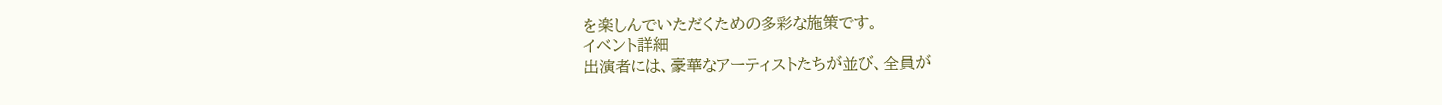を楽しんでいただくための多彩な施策です。
イベント詳細
出演者には、豪華なアーティストたちが並び、全員が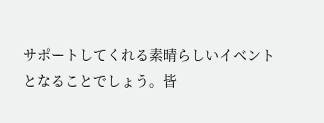サポートしてくれる素晴らしいイベントとなることでしょう。皆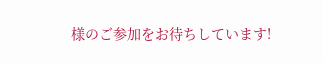様のご参加をお待ちしています!